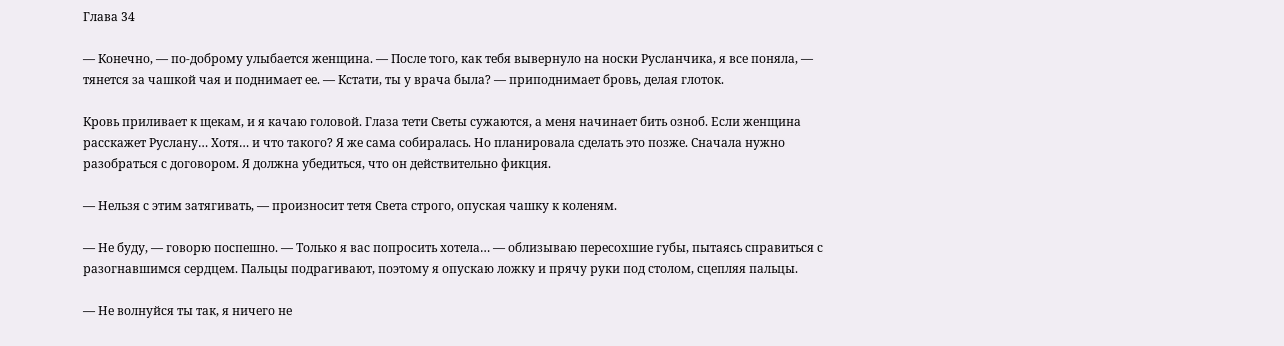Глава 34

— Конечно, — по-доброму улыбается женщина. — После того, как тебя вывернуло на носки Русланчика, я все поняла, — тянется за чашкой чая и поднимает ее. — Кстати, ты у врача была? — приподнимает бровь, делая глоток.

Кровь приливает к щекам, и я качаю головой. Глаза тети Светы сужаются, а меня начинает бить озноб. Если женщина расскажет Руслану… Хотя… и что такого? Я же сама собиралась. Но планировала сделать это позже. Сначала нужно разобраться с договором. Я должна убедиться, что он действительно фикция.

— Нельзя с этим затягивать, — произносит тетя Света строго, опуская чашку к коленям.

— Не буду, — говорю поспешно. — Только я вас попросить хотела… — облизываю пересохшие губы, пытаясь справиться с разогнавшимся сердцем. Пальцы подрагивают, поэтому я опускаю ложку и прячу руки под столом, сцепляя пальцы.

— Не волнуйся ты так, я ничего не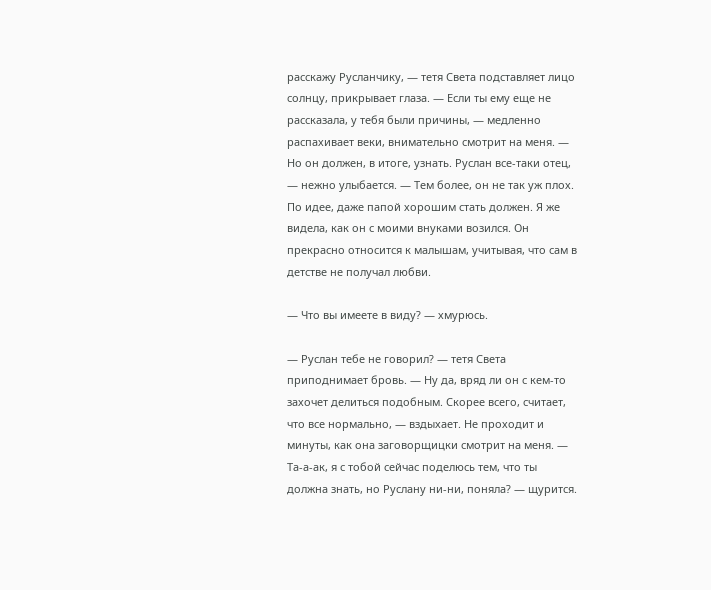расскажу Русланчику, — тетя Света подставляет лицо солнцу, прикрывает глаза. — Если ты ему еще не рассказала, у тебя были причины, — медленно распахивает веки, внимательно смотрит на меня. — Но он должен, в итоге, узнать. Руслан все-таки отец, — нежно улыбается. — Тем более, он не так уж плох. По идее, даже папой хорошим стать должен. Я же видела, как он с моими внуками возился. Он прекрасно относится к малышам, учитывая, что сам в детстве не получал любви.

— Что вы имеете в виду? — хмурюсь.

— Руслан тебе не говорил? — тетя Света приподнимает бровь. — Ну да, вряд ли он с кем-то захочет делиться подобным. Скорее всего, считает, что все нормально, — вздыхает. Не проходит и минуты, как она заговорщицки смотрит на меня. — Та-а-ак, я с тобой сейчас поделюсь тем, что ты должна знать, но Руслану ни-ни, поняла? — щурится.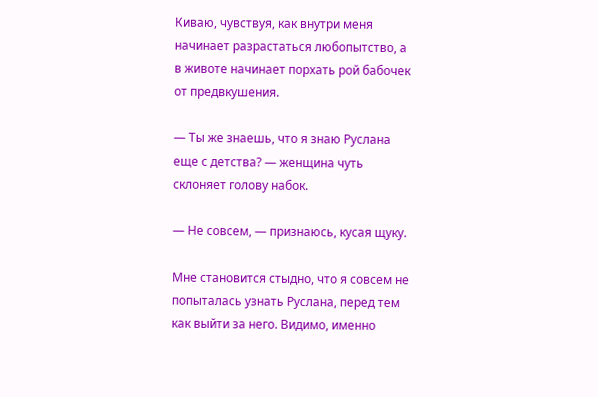Киваю, чувствуя, как внутри меня начинает разрастаться любопытство, а в животе начинает порхать рой бабочек от предвкушения.

— Ты же знаешь, что я знаю Руслана еще с детства? — женщина чуть склоняет голову набок.

— Не совсем, — признаюсь, кусая щуку.

Мне становится стыдно, что я совсем не попыталась узнать Руслана, перед тем как выйти за него. Видимо, именно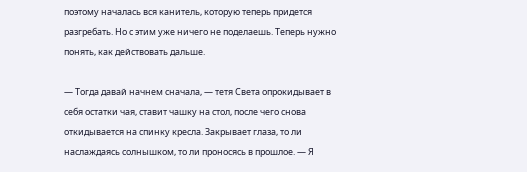поэтому началась вся канитель, которую теперь придется разгребать. Но с этим уже ничего не поделаешь. Теперь нужно понять, как действовать дальше.

— Тогда давай начнем сначала, — тетя Света опрокидывает в себя остатки чая, ставит чашку на стол, после чего снова откидывается на спинку кресла. Закрывает глаза, то ли наслаждаясь солнышком, то ли проносясь в прошлое. — Я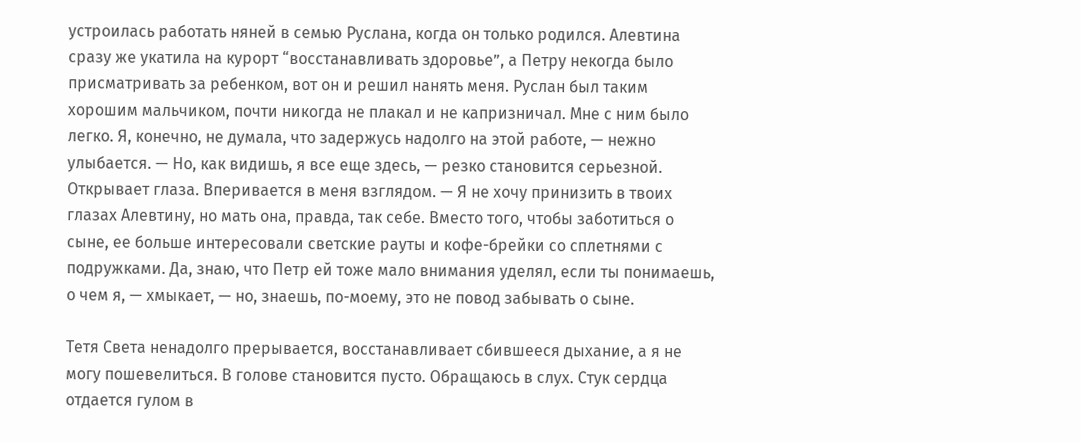устроилась работать няней в семью Руслана, когда он только родился. Алевтина сразу же укатила на курорт “восстанавливать здоровье”, а Петру некогда было присматривать за ребенком, вот он и решил нанять меня. Руслан был таким хорошим мальчиком, почти никогда не плакал и не капризничал. Мне с ним было легко. Я, конечно, не думала, что задержусь надолго на этой работе, — нежно улыбается. — Но, как видишь, я все еще здесь, — резко становится серьезной. Открывает глаза. Вперивается в меня взглядом. — Я не хочу принизить в твоих глазах Алевтину, но мать она, правда, так себе. Вместо того, чтобы заботиться о сыне, ее больше интересовали светские рауты и кофе-брейки со сплетнями с подружками. Да, знаю, что Петр ей тоже мало внимания уделял, если ты понимаешь, о чем я, — хмыкает, — но, знаешь, по-моему, это не повод забывать о сыне.

Тетя Света ненадолго прерывается, восстанавливает сбившееся дыхание, а я не могу пошевелиться. В голове становится пусто. Обращаюсь в слух. Стук сердца отдается гулом в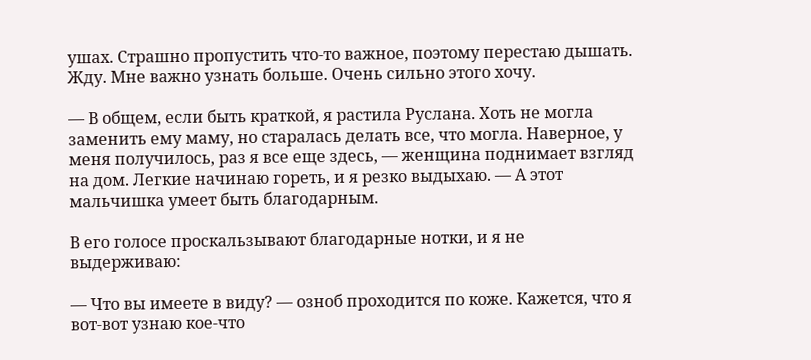ушах. Страшно пропустить что-то важное, поэтому перестаю дышать. Жду. Мне важно узнать больше. Очень сильно этого хочу.

— В общем, если быть краткой, я растила Руслана. Хоть не могла заменить ему маму, но старалась делать все, что могла. Наверное, у меня получилось, раз я все еще здесь, — женщина поднимает взгляд на дом. Легкие начинаю гореть, и я резко выдыхаю. — А этот мальчишка умеет быть благодарным.

В его голосе проскальзывают благодарные нотки, и я не выдерживаю:

— Что вы имеете в виду? — озноб проходится по коже. Кажется, что я вот-вот узнаю кое-что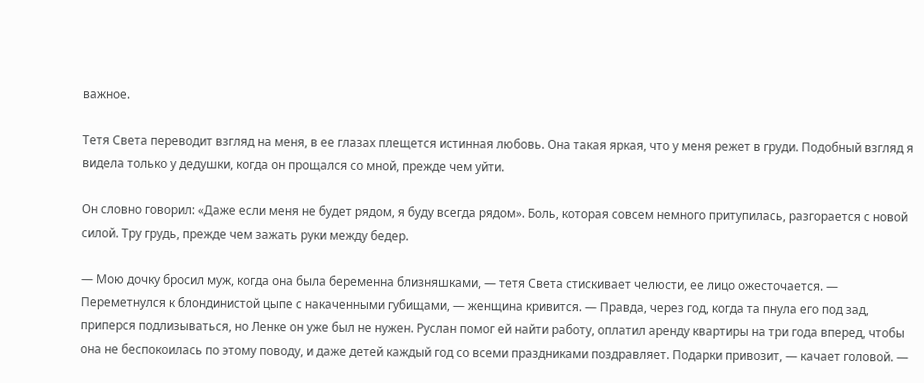важное.

Тетя Света переводит взгляд на меня, в ее глазах плещется истинная любовь. Она такая яркая, что у меня режет в груди. Подобный взгляд я видела только у дедушки, когда он прощался со мной, прежде чем уйти.

Он словно говорил: «Даже если меня не будет рядом, я буду всегда рядом». Боль, которая совсем немного притупилась, разгорается с новой силой. Тру грудь, прежде чем зажать руки между бедер.

— Мою дочку бросил муж, когда она была беременна близняшками, — тетя Света стискивает челюсти, ее лицо ожесточается. — Переметнулся к блондинистой цыпе с накаченными губищами, — женщина кривится. — Правда, через год, когда та пнула его под зад, приперся подлизываться, но Ленке он уже был не нужен. Руслан помог ей найти работу, оплатил аренду квартиры на три года вперед, чтобы она не беспокоилась по этому поводу, и даже детей каждый год со всеми праздниками поздравляет. Подарки привозит, — качает головой. —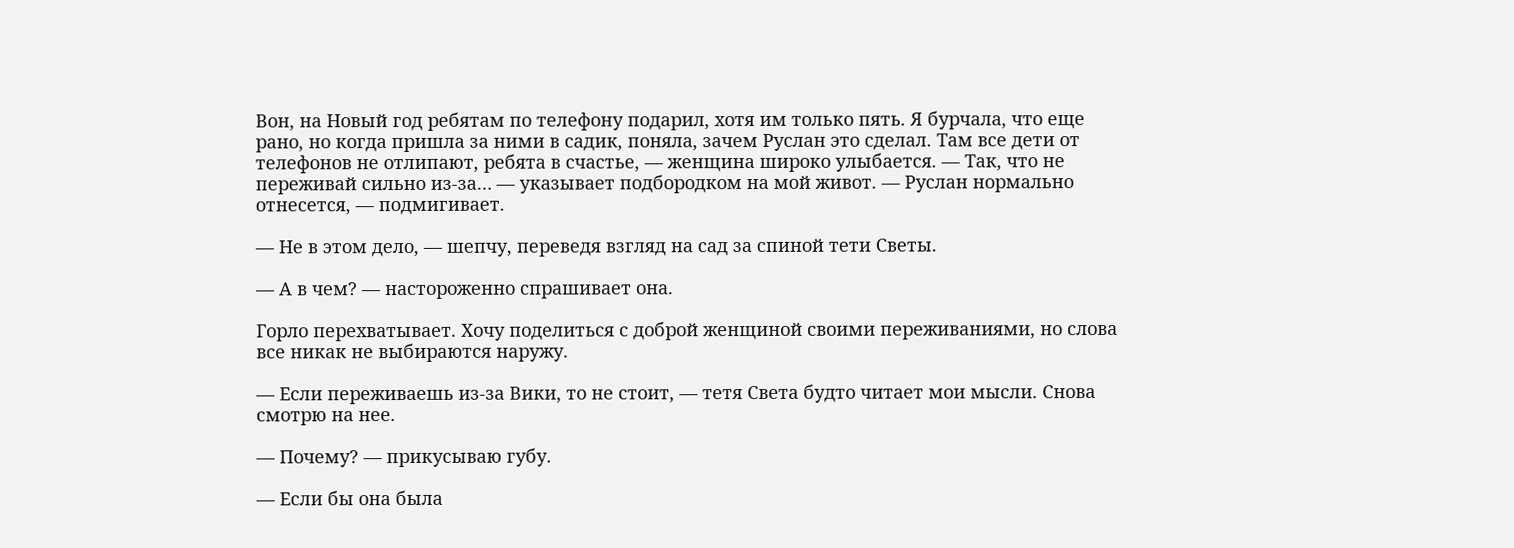Вон, на Новый год ребятам по телефону подарил, хотя им только пять. Я бурчала, что еще рано, но когда пришла за ними в садик, поняла, зачем Руслан это сделал. Там все дети от телефонов не отлипают, ребята в счастье, — женщина широко улыбается. — Так, что не переживай сильно из-за… — указывает подбородком на мой живот. — Руслан нормально отнесется, — подмигивает.

— Не в этом дело, — шепчу, переведя взгляд на сад за спиной тети Светы.

— А в чем? — настороженно спрашивает она.

Горло перехватывает. Хочу поделиться с доброй женщиной своими переживаниями, но слова все никак не выбираются наружу.

— Если переживаешь из-за Вики, то не стоит, — тетя Света будто читает мои мысли. Снова смотрю на нее.

— Почему? — прикусываю губу.

— Если бы она была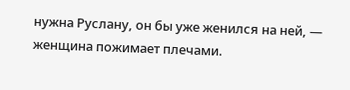нужна Руслану, он бы уже женился на ней, — женщина пожимает плечами.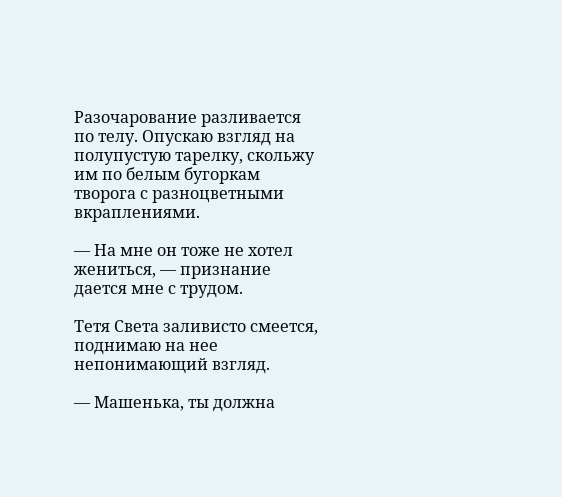Разочарование разливается по телу. Опускаю взгляд на полупустую тарелку, скольжу им по белым бугоркам творога с разноцветными вкраплениями.

— На мне он тоже не хотел жениться, — признание дается мне с трудом.

Тетя Света заливисто смеется, поднимаю на нее непонимающий взгляд.

— Машенька, ты должна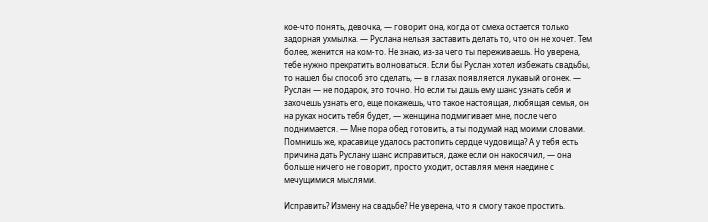кое-что понять, девочка, — говорит она, когда от смеха остается только задорная ухмылка. — Руслана нельзя заставить делать то, что он не хочет. Тем более, женится на ком-то. Не знаю, из-за чего ты переживаешь. Но уверена, тебе нужно прекратить волноваться. Если бы Руслан хотел избежать свадьбы, то нашел бы способ это сделать, — в глазах появляется лукавый огонек. — Руслан — не подарок, это точно. Но если ты дашь ему шанс узнать себя и захочешь узнать его, еще покажешь, что такое настоящая, любящая семья, он на руках носить тебя будет, — женщина подмигивает мне, после чего поднимается. — Мне пора обед готовить, а ты подумай над моими словами. Помнишь же, красавице удалось растопить сердце чудовища? А у тебя есть причина дать Руслану шанс исправиться, даже если он накосячил, — она больше ничего не говорит, просто уходит, оставляя меня наедине с мечущимися мыслями.

Исправить? Измену на свадьбе? Не уверена, что я смогу такое простить.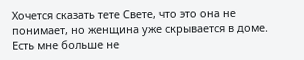Хочется сказать тете Свете, что это она не понимает, но женщина уже скрывается в доме. Есть мне больше не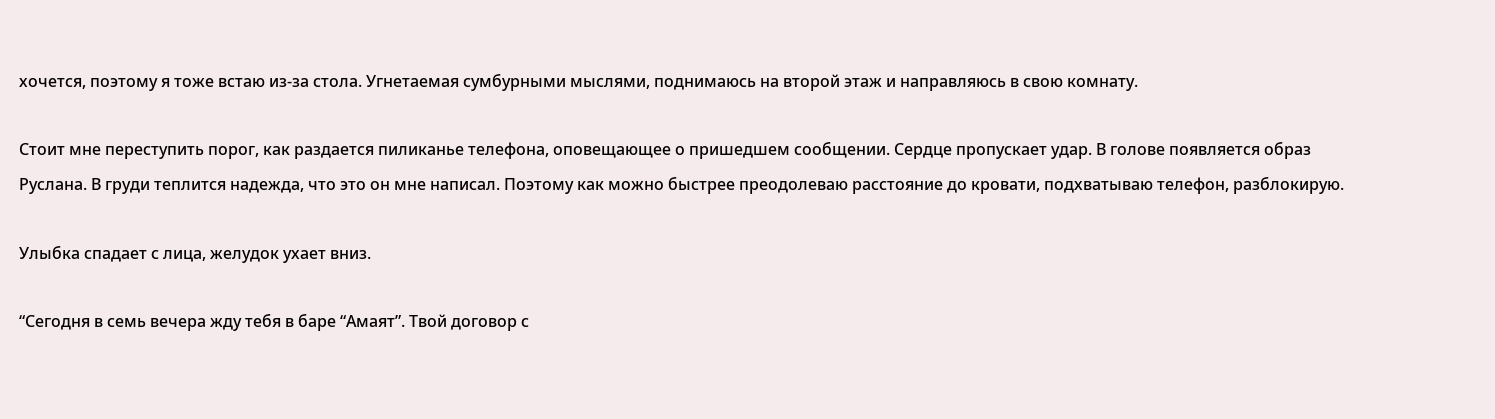хочется, поэтому я тоже встаю из-за стола. Угнетаемая сумбурными мыслями, поднимаюсь на второй этаж и направляюсь в свою комнату.

Стоит мне переступить порог, как раздается пиликанье телефона, оповещающее о пришедшем сообщении. Сердце пропускает удар. В голове появляется образ Руслана. В груди теплится надежда, что это он мне написал. Поэтому как можно быстрее преодолеваю расстояние до кровати, подхватываю телефон, разблокирую.

Улыбка спадает с лица, желудок ухает вниз.

“Сегодня в семь вечера жду тебя в баре “Амаят”. Твой договор с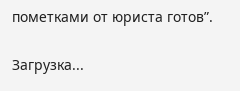пометками от юриста готов”.

Загрузка...